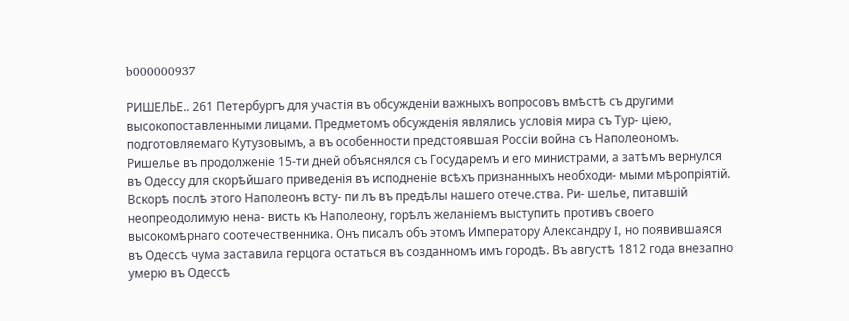b000000937

РИШЕЛЬЕ.. 261 Петербургъ для участія въ обсужденіи важныхъ вопросовъ вмѣстѣ съ другими высокопоставленными лицами. Предметомъ обсужденія являлись условія мира съ Тур- ціею, подготовляемаго Кутузовымъ, а въ особенности предстоявшая Россіи война съ Наполеономъ. Ришелье въ продолженіе 15-ти дней объяснялся съ Государемъ и его министрами, а затѣмъ вернулся въ Одессу для скорѣйшаго приведенія въ исподненіе всѣхъ признанныхъ необходи- мыми мѣропріятій. Вскорѣ послѣ этого Наполеонъ всту- пи лъ въ предѣлы нашего отече.ства. Ри- шелье, питавшій неопреодолимую нена- висть къ Наполеону, горѣлъ желаніемъ выступить противъ своего высокомѣрнаго соотечественника. Онъ писалъ объ этомъ Императору Александру I, но появившаяся въ Одессѣ чума заставила герцога остаться въ созданномъ имъ городѣ. Въ августѣ 1812 года внезапно умерю въ Одессѣ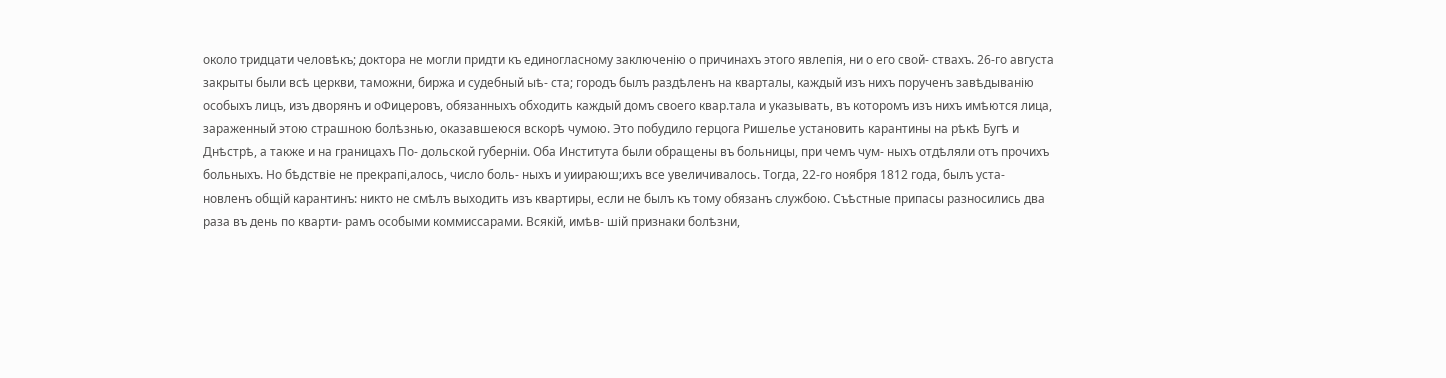около тридцати человѣкъ; доктора не могли придти къ единогласному заключенію о причинахъ этого явлепія, ни о его свой- ствахъ. 26-го августа закрыты были всѣ церкви, таможни, биржа и судебный ыѣ- ста; городъ былъ раздѣленъ на кварталы, каждый изъ нихъ порученъ завѣдыванію особыхъ лицъ, изъ дворянъ и оФицеровъ, обязанныхъ обходить каждый домъ своего квар.тала и указывать, въ которомъ изъ нихъ имѣются лица, зараженный этою страшною болѣзнью, оказавшеюся вскорѣ чумою. Это побудило герцога Ришелье установить карантины на рѣкѣ Бугѣ и Днѣстрѣ, а также и на границахъ По- дольской губерніи. Оба Института были обращены въ больницы, при чемъ чум- ныхъ отдѣляли отъ прочихъ больныхъ. Но бѣдствіе не прекрапі,алось, число боль- ныхъ и уиираюш;ихъ все увеличивалось. Тогда, 22-го ноября 1812 года, былъ уста- новленъ общій карантинъ: никто не смѣлъ выходить изъ квартиры, если не былъ къ тому обязанъ службою. Съѣстные припасы разносились два раза въ день по кварти- рамъ особыми коммиссарами. Всякій, имѣв- шій признаки болѣзни,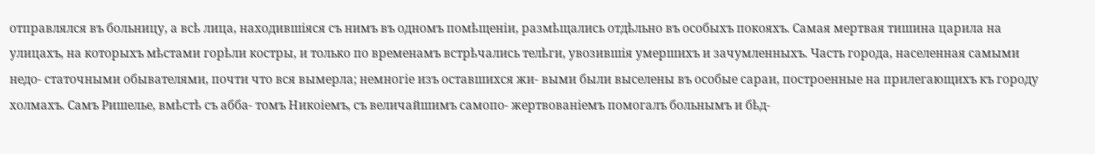отправлялся въ больницу, а всѣ лица, находившіяся съ нимъ въ одномъ помѣщеніи, размѣщались отдѣльно въ особыхъ покояхъ. Самая мертвая тишина царила на улицахъ, на которыхъ мѣстами горѣли костры, и только по временамъ встрѣчались телѣги, увозившія умершихъ и зачумленныхъ. Часть города, населенная самыми недо- статочными обывателями, почти что вся вымерла; немногіе изъ оставшихся жи- выми были выселены въ особые сараи, построенные на прилегающихъ къ городу холмахъ. Самъ Ришелье, вмѣстѣ съ абба- томъ Никоіемъ, съ величайшимъ самопо- жертвованіемъ помогалъ больнымъ и бѣд-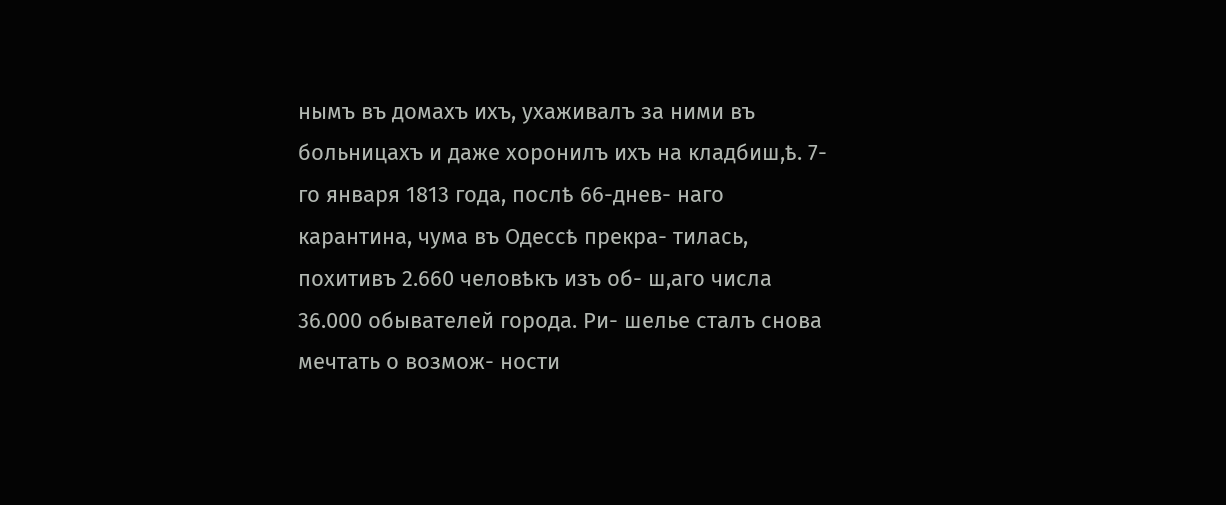нымъ въ домахъ ихъ, ухаживалъ за ними въ больницахъ и даже хоронилъ ихъ на кладбиш,ѣ. 7-го января 1813 года, послѣ 66-днев- наго карантина, чума въ Одессѣ прекра- тилась, похитивъ 2.660 человѣкъ изъ об- ш,аго числа 36.000 обывателей города. Ри- шелье сталъ снова мечтать о возмож- ности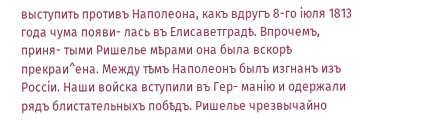выступить противъ Наполеона, какъ вдругъ 8-го іюля 1813 года чума появи- лась въ Елисаветградѣ. Впрочемъ, приня- тыми Ришелье мѣрами она была вскорѣ прекраи^ена. Между тѣмъ Наполеонъ былъ изгнанъ изъ Россіи. Наши войска вступили въ Гер- манію и одержали рядъ блистательныхъ побѣдъ. Ришелье чрезвычайно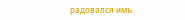радовался имъ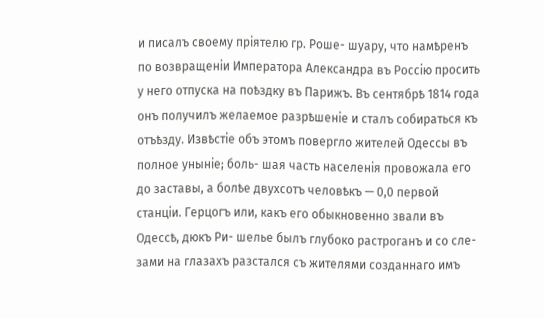и писалъ своему пріятелю гр. Роше- шуару, что намѣренъ по возвращеніи Императора Александра въ Россію просить у него отпуска на поѣздку въ Парижъ. Въ сентябрѣ 1814 года онъ получилъ желаемое разрѣшеніе и сталъ собираться къ отъѣзду. Извѣстіе объ этомъ повергло жителей Одессы въ полное уныніе; боль- шая часть населенія провожала его до заставы, а болѣе двухсотъ человѣкъ — 0,0 первой станціи. Герцогъ или, какъ его обыкновенно звали въ Одессѣ, дюкъ Ри- шелье былъ глубоко растроганъ и со сле- зами на глазахъ разстался съ жителями созданнаго имъ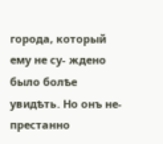города, который ему не су- ждено было болѣе увидѣть. Но онъ не- престанно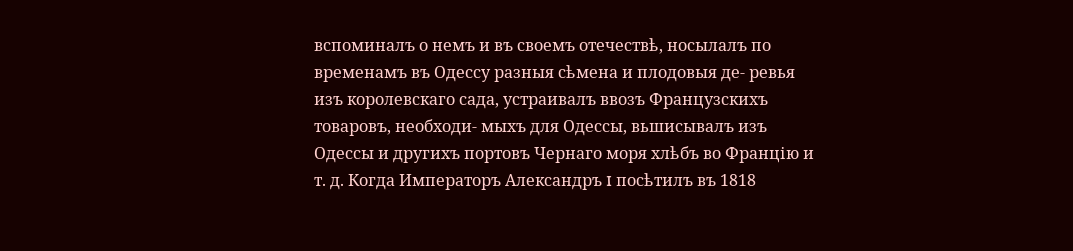вспоминалъ о немъ и въ своемъ отечествѣ, носылалъ по временамъ въ Одессу разныя сѣмена и плодовыя де- ревья изъ королевскаго сада, устраивалъ ввозъ Французскихъ товаровъ, необходи- мыхъ для Одессы, вьшисывалъ изъ Одессы и другихъ портовъ Чернаго моря хлѣбъ во Францію и т. д. Когда Императоръ Александръ I посѣтилъ въ 1818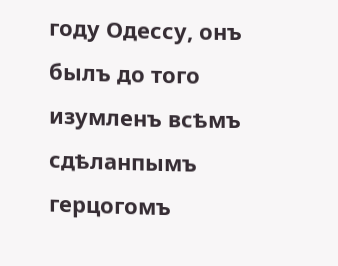году Одессу, онъ былъ до того изумленъ всѣмъ сдѣланпымъ герцогомъ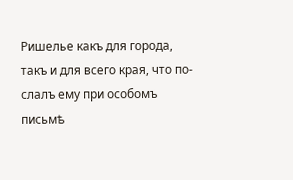Ришелье какъ для города, такъ и для всего края, что по- слалъ ему при особомъ письмѣ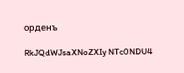орденъ

RkJQdWJsaXNoZXIy NTc0NDU4